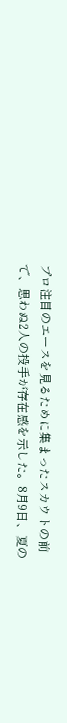プロ注目のエースを見るために集まったスカウトの前で、思わぬ2人の投手が存在感を示した。8月9日、夏の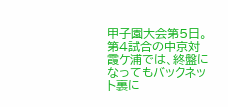甲子園大会第5日。第4試合の中京対霞ケ浦では、終盤になってもバックネット裏に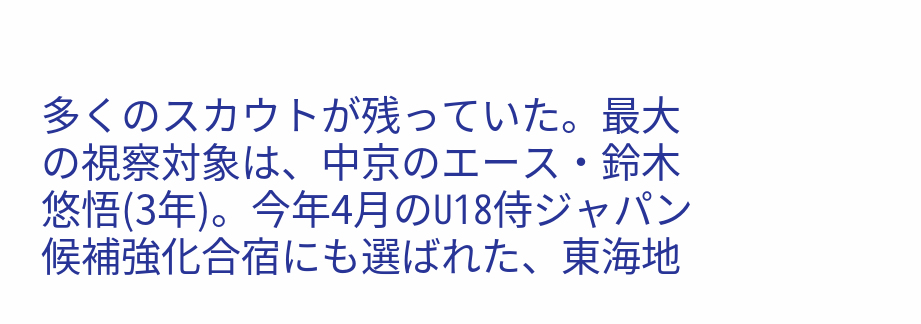多くのスカウトが残っていた。最大の視察対象は、中京のエース・鈴木悠悟(3年)。今年4月のU18侍ジャパン候補強化合宿にも選ばれた、東海地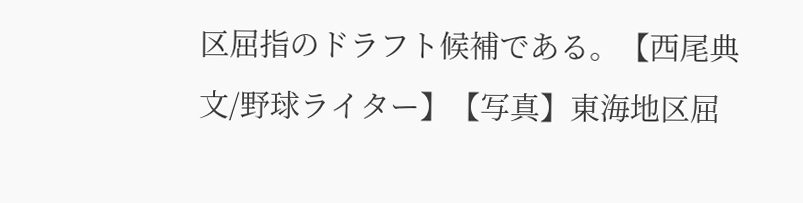区屈指のドラフト候補である。【西尾典文/野球ライター】【写真】東海地区屈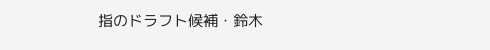指のドラフト候補・鈴木